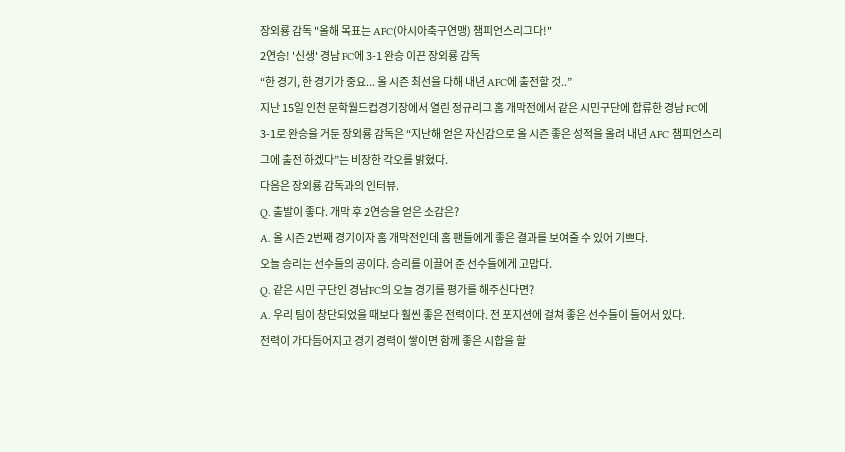장외룡 감독 "올해 목표는 AFC(아시아축구연맹) 챔피언스리그다!"
2연승! '신생' 경남 FC에 3-1 완승 이끈 장외룡 감독
“한 경기, 한 경기가 중요... 올 시즌 최선을 다해 내년 AFC에 출전할 것..”
지난 15일 인천 문학월드컵경기장에서 열린 정규리그 홈 개막전에서 같은 시민구단에 합류한 경남 FC에 3-1로 완승을 거둔 장외룡 감독은 “지난해 얻은 자신감으로 올 시즌 좋은 성적을 올려 내년 AFC 챔피언스리그에 출전 하겠다”는 비장한 각오를 밝혔다.
다음은 장외룡 감독과의 인터뷰.
Q. 출발이 좋다. 개막 후 2연승을 얻은 소감은?
A. 올 시즌 2번째 경기이자 홈 개막전인데 홈 팬들에게 좋은 결과를 보여줄 수 있어 기쁘다.
오늘 승리는 선수들의 공이다. 승리를 이끌어 준 선수들에게 고맙다.
Q. 같은 시민 구단인 경남FC의 오늘 경기를 평가를 해주신다면?
A. 우리 팀이 창단되었을 때보다 훨씬 좋은 전력이다. 전 포지션에 걸쳐 좋은 선수들이 들어서 있다.
전력이 가다듬어지고 경기 경력이 쌓이면 함께 좋은 시합을 할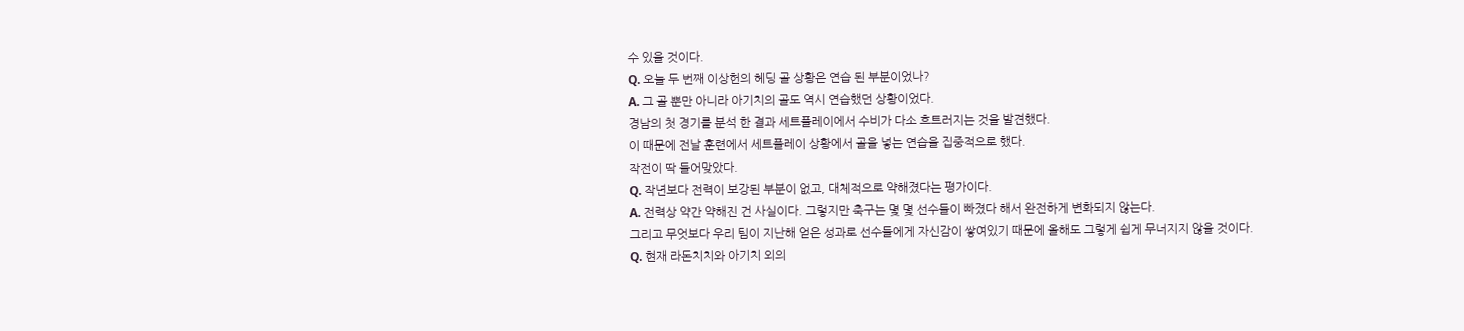수 있을 것이다.
Q. 오늘 두 번째 이상헌의 헤딩 골 상황은 연습 된 부분이었나?
A. 그 골 뿐만 아니라 아기치의 골도 역시 연습했던 상황이었다.
경남의 첫 경기를 분석 한 결과 세트플레이에서 수비가 다소 흐트러지는 것을 발견했다.
이 때문에 전날 훈련에서 세트플레이 상황에서 골을 넣는 연습을 집중적으로 했다.
작전이 딱 들어맞았다.
Q. 작년보다 전력이 보강된 부분이 없고, 대체적으로 약해졌다는 평가이다.
A. 전력상 약간 약해진 건 사실이다. 그렇지만 축구는 몇 몇 선수들이 빠졌다 해서 완전하게 변화되지 않는다.
그리고 무엇보다 우리 팀이 지난해 얻은 성과로 선수들에게 자신감이 쌓여있기 때문에 올해도 그렇게 쉽게 무너지지 않을 것이다.
Q. 현재 라돈치치와 아기치 외의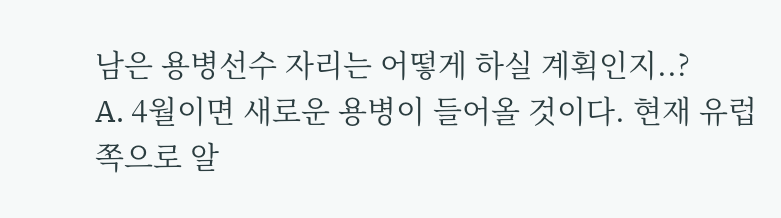남은 용병선수 자리는 어떻게 하실 계획인지..?
A. 4월이면 새로운 용병이 들어올 것이다. 현재 유럽 쪽으로 알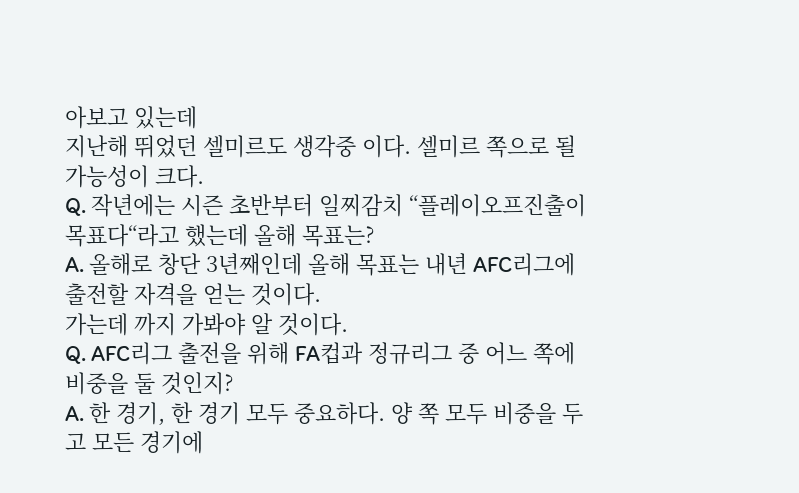아보고 있는데
지난해 뛰었던 셀미르도 생각중 이다. 셀미르 쪽으로 될 가능성이 크다.
Q. 작년에는 시즌 초반부터 일찌감치 “플레이오프진출이 목표다“라고 했는데 올해 목표는?
A. 올해로 창단 3년째인데 올해 목표는 내년 AFC리그에 출전할 자격을 얻는 것이다.
가는데 까지 가봐야 알 것이다.
Q. AFC리그 출전을 위해 FA컵과 정규리그 중 어느 쪽에 비중을 둘 것인지?
A. 한 경기, 한 경기 모두 중요하다. 양 쪽 모두 비중을 두고 모든 경기에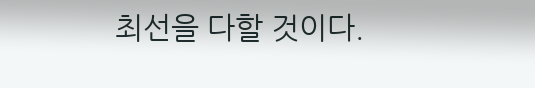최선을 다할 것이다.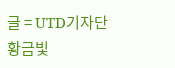글 = UTD기자단 황금빛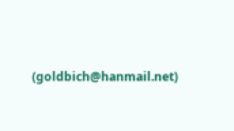(goldbich@hanmail.net)